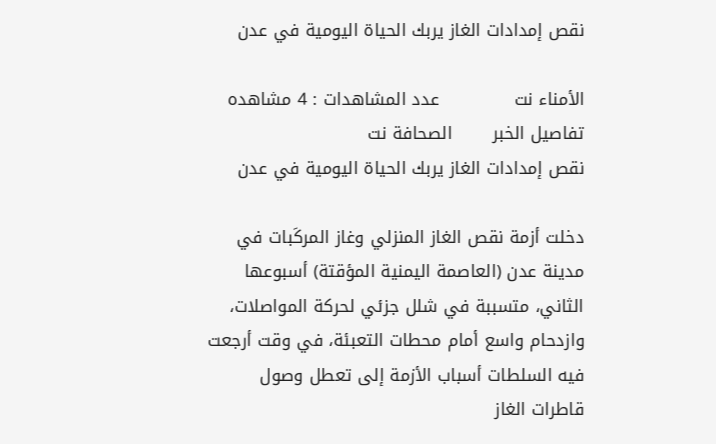نقص إمدادات الغاز يربك الحياة اليومية في عدن

الأمناء نت             عدد المشاهدات : 4 مشاهده       تفاصيل الخبر       الصحافة نت
نقص إمدادات الغاز يربك الحياة اليومية في عدن

دخلت أزمة نقص الغاز المنزلي وغاز المركَبات في مدينة عدن (العاصمة اليمنية المؤقتة) أسبوعها الثاني، متسببة في شلل جزئي لحركة المواصلات، وازدحام واسع أمام محطات التعبئة، في وقت أرجعت فيه السلطات أسباب الأزمة إلى تعطل وصول قاطرات الغاز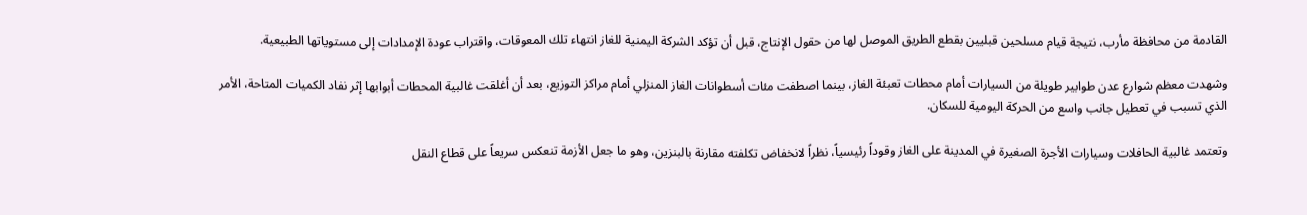القادمة من محافظة مأرب، نتيجة قيام مسلحين قبليين بقطع الطريق الموصل لها من حقول الإنتاج، قبل أن تؤكد الشركة اليمنية للغاز انتهاء تلك المعوقات، واقتراب عودة الإمدادات إلى مستوياتها الطبيعية.

وشهدت معظم شوارع عدن طوابير طويلة من السيارات أمام محطات تعبئة الغاز، بينما اصطفت مئات أسطوانات الغاز المنزلي أمام مراكز التوزيع، بعد أن أغلقت غالبية المحطات أبوابها إثر نفاد الكميات المتاحة، الأمر الذي تسبب في تعطيل جانب واسع من الحركة اليومية للسكان.

وتعتمد غالبية الحافلات وسيارات الأجرة الصغيرة في المدينة على الغاز وقوداً رئيسياً، نظراً لانخفاض تكلفته مقارنة بالبنزين، وهو ما جعل الأزمة تنعكس سريعاً على قطاع النقل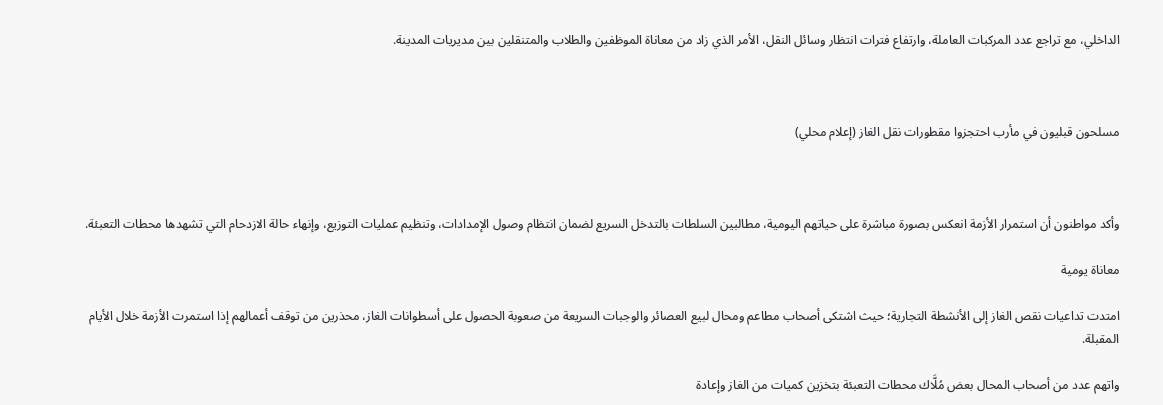الداخلي، مع تراجع عدد المركبات العاملة، وارتفاع فترات انتظار وسائل النقل، الأمر الذي زاد من معاناة الموظفين والطلاب والمتنقلين بين مديريات المدينة.



مسلحون قبليون في مأرب احتجزوا مقطورات نقل الغاز (إعلام محلي)



وأكد مواطنون أن استمرار الأزمة انعكس بصورة مباشرة على حياتهم اليومية، مطالبين السلطات بالتدخل السريع لضمان انتظام وصول الإمدادات، وتنظيم عمليات التوزيع، وإنهاء حالة الازدحام التي تشهدها محطات التعبئة.

معاناة يومية

امتدت تداعيات نقص الغاز إلى الأنشطة التجارية؛ حيث اشتكى أصحاب مطاعم ومحال لبيع العصائر والوجبات السريعة من صعوبة الحصول على أسطوانات الغاز، محذرين من توقف أعمالهم إذا استمرت الأزمة خلال الأيام المقبلة.

واتهم عدد من أصحاب المحال بعض مُلَّاك محطات التعبئة بتخزين كميات من الغاز وإعادة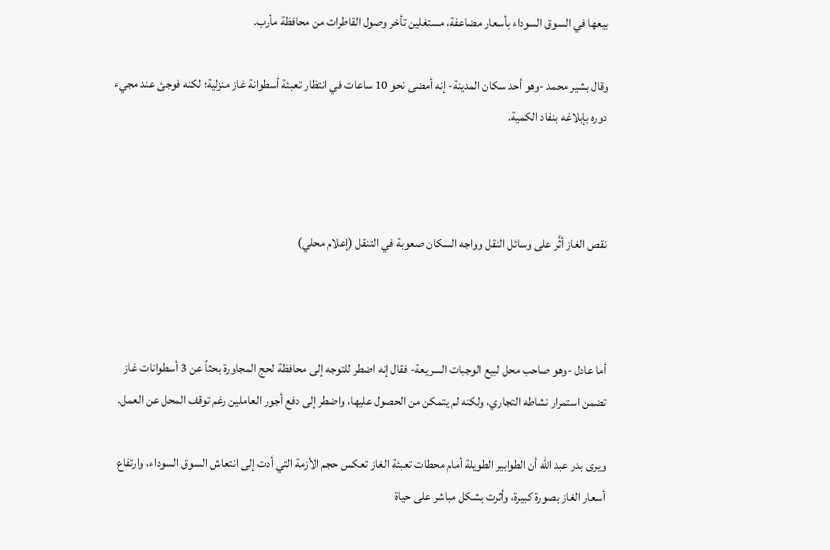بيعها في السوق السوداء بأسعار مضاعفة، مستغلين تأخر وصول القاطرات من محافظة مأرب.

وقال بشير محمد -وهو أحد سكان المدينة- إنه أمضى نحو 10 ساعات في انتظار تعبئة أسطوانة غاز منزلية؛ لكنه فوجئ عند مجيء دوره بإبلاغه بنفاد الكمية.



نقص الغاز أثَّر على وسائل النقل وواجه السكان صعوبة في التنقل (إعلام محلي)



أما عادل -وهو صاحب محل لبيع الوجبات السريعة- فقال إنه اضطر للتوجه إلى محافظة لحج المجاورة بحثاً عن 3 أسطوانات غاز تضمن استمرار نشاطه التجاري، ولكنه لم يتمكن من الحصول عليها، واضطر إلى دفع أجور العاملين رغم توقف المحل عن العمل.

ويرى بدر عبد الله أن الطوابير الطويلة أمام محطات تعبئة الغاز تعكس حجم الأزمة التي أدت إلى انتعاش السوق السوداء، وارتفاع أسعار الغاز بصورة كبيرة، وأثرت بشكل مباشر على حياة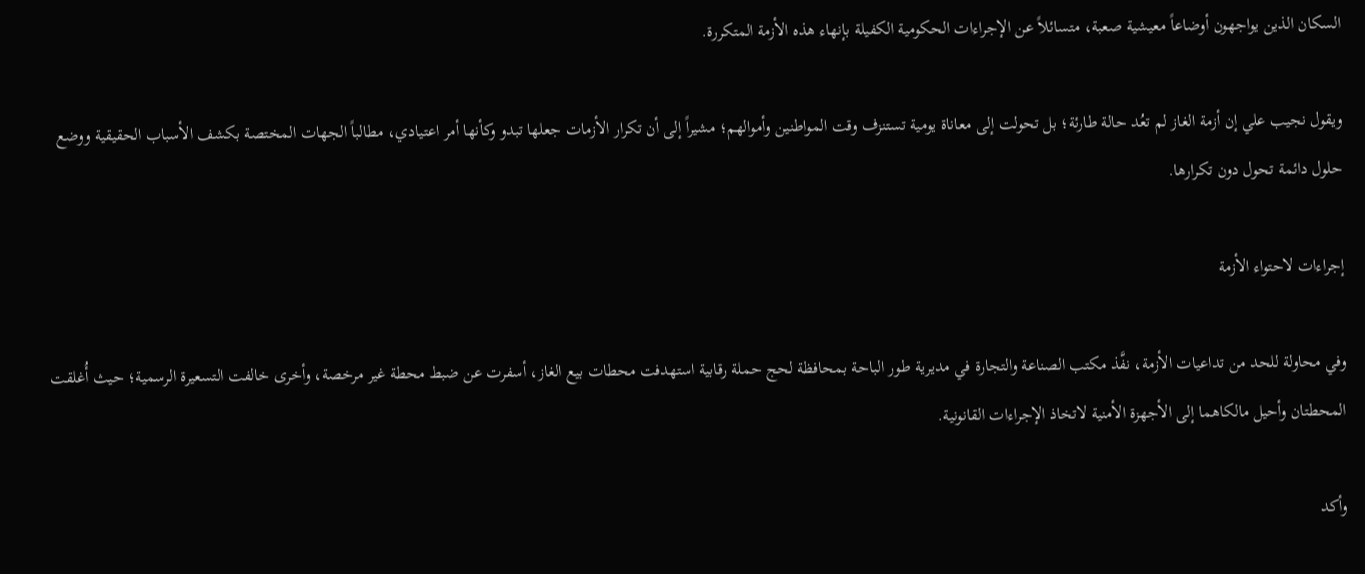السكان الذين يواجهون أوضاعاً معيشية صعبة، متسائلاً عن الإجراءات الحكومية الكفيلة بإنهاء هذه الأزمة المتكررة.

ويقول نجيب علي إن أزمة الغاز لم تعُد حالة طارئة؛ بل تحولت إلى معاناة يومية تستنزف وقت المواطنين وأموالهم؛ مشيراً إلى أن تكرار الأزمات جعلها تبدو وكأنها أمر اعتيادي، مطالباً الجهات المختصة بكشف الأسباب الحقيقية ووضع حلول دائمة تحول دون تكرارها.

إجراءات لاحتواء الأزمة

وفي محاولة للحد من تداعيات الأزمة، نفَّذ مكتب الصناعة والتجارة في مديرية طور الباحة بمحافظة لحج حملة رقابية استهدفت محطات بيع الغاز، أسفرت عن ضبط محطة غير مرخصة، وأخرى خالفت التسعيرة الرسمية؛ حيث أُغلقت المحطتان وأحيل مالكاهما إلى الأجهزة الأمنية لاتخاذ الإجراءات القانونية.

وأكد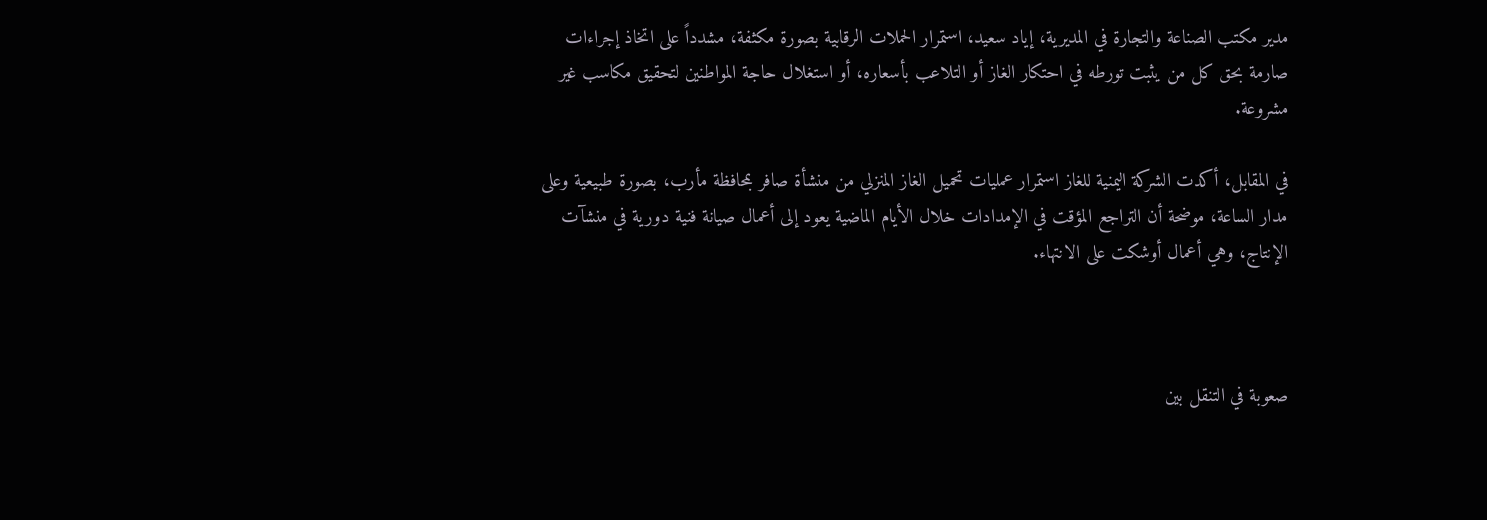مدير مكتب الصناعة والتجارة في المديرية، إياد سعيد، استمرار الحملات الرقابية بصورة مكثفة، مشدداً على اتخاذ إجراءات صارمة بحق كل من يثبت تورطه في احتكار الغاز أو التلاعب بأسعاره، أو استغلال حاجة المواطنين لتحقيق مكاسب غير مشروعة.

في المقابل، أكدت الشركة اليمنية للغاز استمرار عمليات تحميل الغاز المنزلي من منشأة صافر بمحافظة مأرب، بصورة طبيعية وعلى مدار الساعة، موضحة أن التراجع المؤقت في الإمدادات خلال الأيام الماضية يعود إلى أعمال صيانة فنية دورية في منشآت الإنتاج، وهي أعمال أوشكت على الانتهاء.



صعوبة في التنقل بين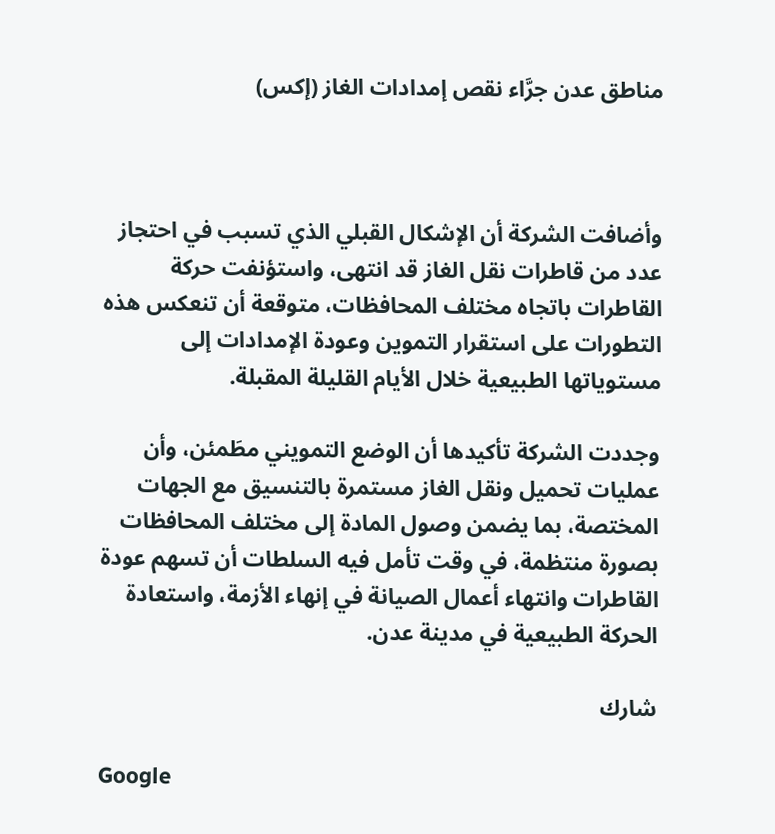مناطق عدن جرَّاء نقص إمدادات الغاز (إكس)



وأضافت الشركة أن الإشكال القبلي الذي تسبب في احتجاز عدد من قاطرات نقل الغاز قد انتهى، واستؤنفت حركة القاطرات باتجاه مختلف المحافظات، متوقعة أن تنعكس هذه التطورات على استقرار التموين وعودة الإمدادات إلى مستوياتها الطبيعية خلال الأيام القليلة المقبلة.

وجددت الشركة تأكيدها أن الوضع التمويني مطَمئن، وأن عمليات تحميل ونقل الغاز مستمرة بالتنسيق مع الجهات المختصة، بما يضمن وصول المادة إلى مختلف المحافظات بصورة منتظمة، في وقت تأمل فيه السلطات أن تسهم عودة القاطرات وانتهاء أعمال الصيانة في إنهاء الأزمة، واستعادة الحركة الطبيعية في مدينة عدن.

شارك

Google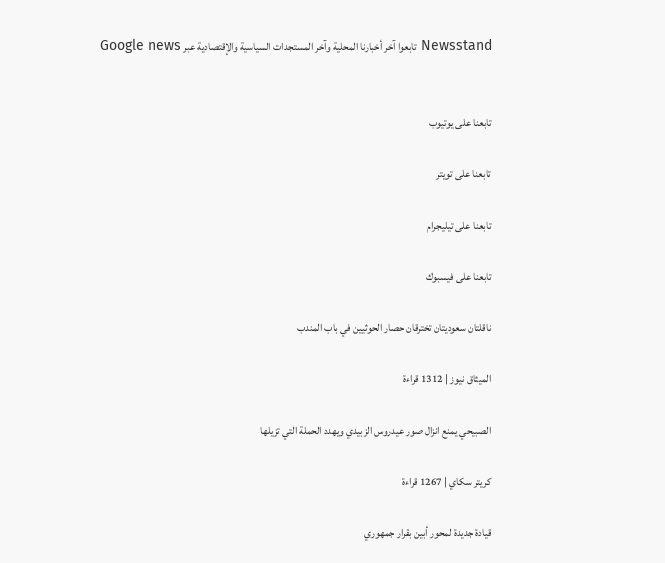Newsstand تابعوا آخر أخبارنا المحلية وآخر المستجدات السياسية والإقتصادية عبر Google news


تابعنا على يوتيوب

تابعنا على تويتر

تابعنا على تيليجرام

تابعنا على فيسبوك

ناقلتان سعوديتان تخترقان حصار الحوثيين في باب المندب

الميثاق نيوز | 1312 قراءة

الصبيحي يمنع انزال صور عيدروس الزبيدي ويهدد الحملة التي تزيلها

كريتر سكاي | 1267 قراءة

قيادة جديدة لمحور أبين بقرار جمهوري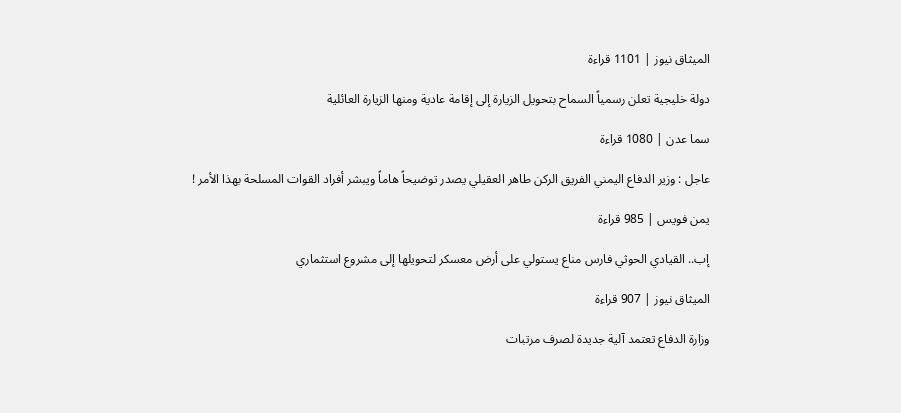الميثاق نيوز | 1101 قراءة

دولة خليجية تعلن رسمياً السماح بتحويل الزيارة إلى إقامة عادية ومنها الزيارة العائلية

سما عدن | 1080 قراءة

عاجل : وزير الدفاع اليمني الفريق الركن طاهر العقيلي يصدر توضيحاً هاماً ويبشر أفراد القوات المسلحة بهذا الأمر !

يمن فويس | 985 قراءة

إب.. القيادي الحوثي فارس مناع يستولي على أرض معسكر لتحويلها إلى مشروع استثماري

الميثاق نيوز | 907 قراءة

وزارة الدفاع تعتمد آلية جديدة لصرف مرتبات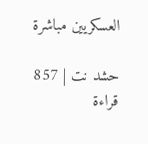العسكريين مباشرة

حشد نت | 857 قراءة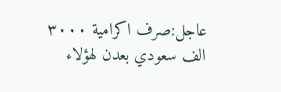عاجل:صرف اكرامية ٣٠٠٠ الف سعودي بعدن لهؤلاء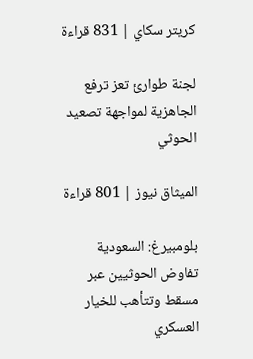كريتر سكاي | 831 قراءة

لجنة طوارئ تعز ترفع الجاهزية لمواجهة تصعيد الحوثي

الميثاق نيوز | 801 قراءة

بلومبيرغ: السعودية تفاوض الحوثيين عبر مسقط وتتأهب للخيار العسكري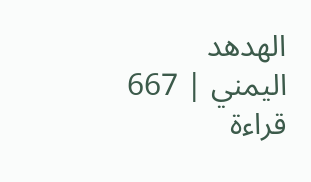الهدهد اليمني | 667 قراءة